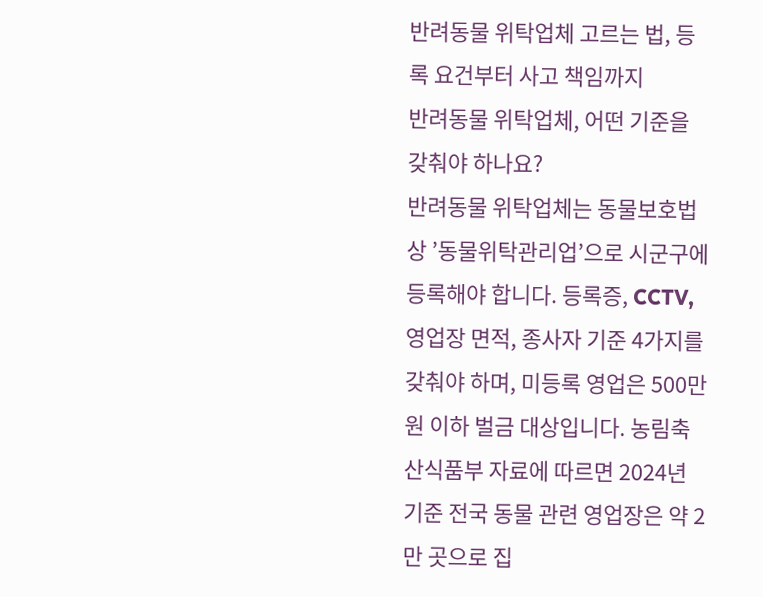반려동물 위탁업체 고르는 법, 등록 요건부터 사고 책임까지
반려동물 위탁업체, 어떤 기준을 갖춰야 하나요?
반려동물 위탁업체는 동물보호법상 ’동물위탁관리업’으로 시군구에 등록해야 합니다. 등록증, CCTV, 영업장 면적, 종사자 기준 4가지를 갖춰야 하며, 미등록 영업은 500만원 이하 벌금 대상입니다. 농림축산식품부 자료에 따르면 2024년 기준 전국 동물 관련 영업장은 약 2만 곳으로 집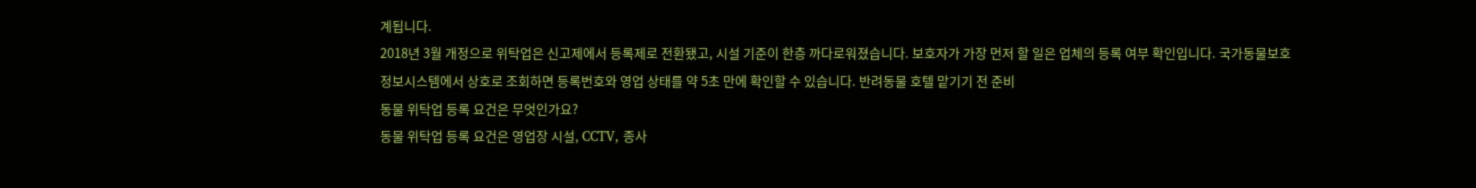계됩니다.
2018년 3월 개정으로 위탁업은 신고제에서 등록제로 전환됐고, 시설 기준이 한층 까다로워졌습니다. 보호자가 가장 먼저 할 일은 업체의 등록 여부 확인입니다. 국가동물보호정보시스템에서 상호로 조회하면 등록번호와 영업 상태를 약 5초 만에 확인할 수 있습니다. 반려동물 호텔 맡기기 전 준비
동물 위탁업 등록 요건은 무엇인가요?
동물 위탁업 등록 요건은 영업장 시설, CCTV, 종사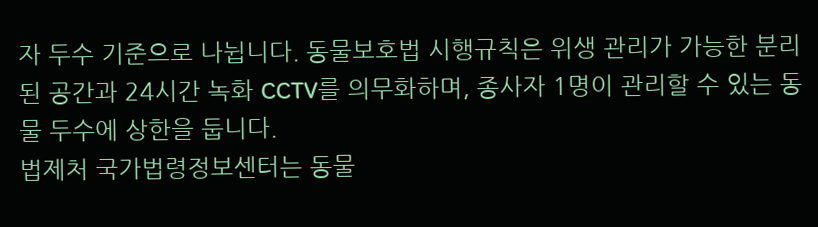자 두수 기준으로 나뉩니다. 동물보호법 시행규칙은 위생 관리가 가능한 분리된 공간과 24시간 녹화 CCTV를 의무화하며, 종사자 1명이 관리할 수 있는 동물 두수에 상한을 둡니다.
법제처 국가법령정보센터는 동물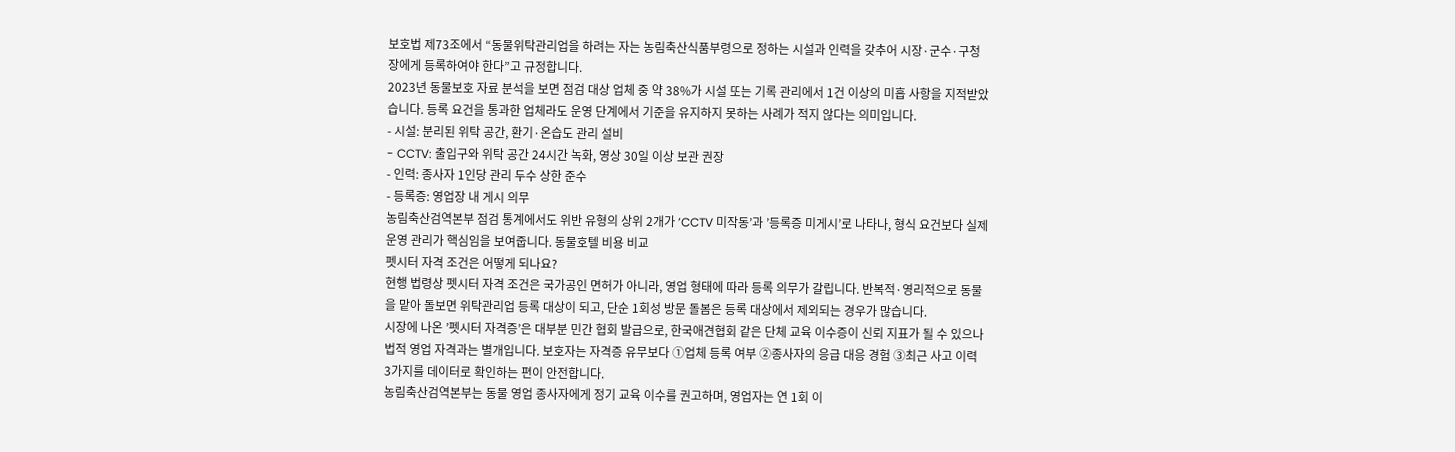보호법 제73조에서 “동물위탁관리업을 하려는 자는 농림축산식품부령으로 정하는 시설과 인력을 갖추어 시장·군수·구청장에게 등록하여야 한다”고 규정합니다.
2023년 동물보호 자료 분석을 보면 점검 대상 업체 중 약 38%가 시설 또는 기록 관리에서 1건 이상의 미흡 사항을 지적받았습니다. 등록 요건을 통과한 업체라도 운영 단계에서 기준을 유지하지 못하는 사례가 적지 않다는 의미입니다.
- 시설: 분리된 위탁 공간, 환기·온습도 관리 설비
- CCTV: 출입구와 위탁 공간 24시간 녹화, 영상 30일 이상 보관 권장
- 인력: 종사자 1인당 관리 두수 상한 준수
- 등록증: 영업장 내 게시 의무
농림축산검역본부 점검 통계에서도 위반 유형의 상위 2개가 ’CCTV 미작동’과 ’등록증 미게시’로 나타나, 형식 요건보다 실제 운영 관리가 핵심임을 보여줍니다. 동물호텔 비용 비교
펫시터 자격 조건은 어떻게 되나요?
현행 법령상 펫시터 자격 조건은 국가공인 면허가 아니라, 영업 형태에 따라 등록 의무가 갈립니다. 반복적·영리적으로 동물을 맡아 돌보면 위탁관리업 등록 대상이 되고, 단순 1회성 방문 돌봄은 등록 대상에서 제외되는 경우가 많습니다.
시장에 나온 ’펫시터 자격증’은 대부분 민간 협회 발급으로, 한국애견협회 같은 단체 교육 이수증이 신뢰 지표가 될 수 있으나 법적 영업 자격과는 별개입니다. 보호자는 자격증 유무보다 ①업체 등록 여부 ②종사자의 응급 대응 경험 ③최근 사고 이력 3가지를 데이터로 확인하는 편이 안전합니다.
농림축산검역본부는 동물 영업 종사자에게 정기 교육 이수를 권고하며, 영업자는 연 1회 이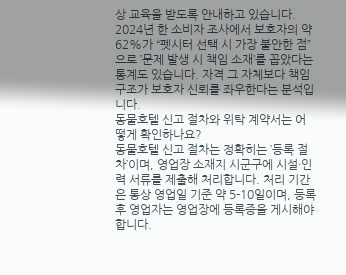상 교육을 받도록 안내하고 있습니다.
2024년 한 소비자 조사에서 보호자의 약 62%가 “펫시터 선택 시 가장 불안한 점”으로 ’문제 발생 시 책임 소재’를 꼽았다는 통계도 있습니다. 자격 그 자체보다 책임 구조가 보호자 신뢰를 좌우한다는 분석입니다.
동물호텔 신고 절차와 위탁 계약서는 어떻게 확인하나요?
동물호텔 신고 절차는 정확히는 ’등록 절차’이며, 영업장 소재지 시군구에 시설·인력 서류를 제출해 처리합니다. 처리 기간은 통상 영업일 기준 약 5-10일이며, 등록 후 영업자는 영업장에 등록증을 게시해야 합니다.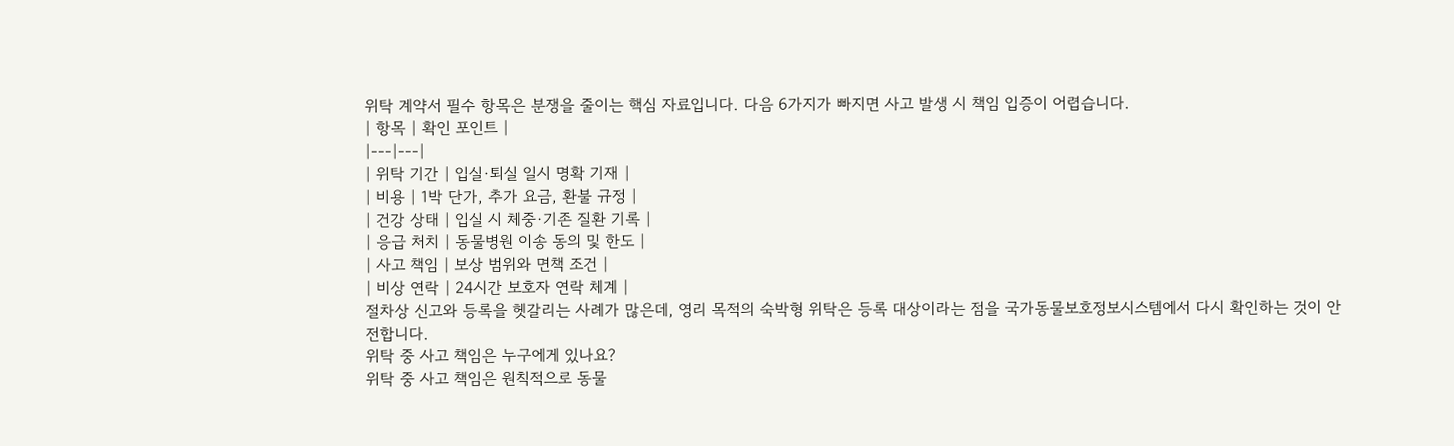위탁 계약서 필수 항목은 분쟁을 줄이는 핵심 자료입니다. 다음 6가지가 빠지면 사고 발생 시 책임 입증이 어렵습니다.
| 항목 | 확인 포인트 |
|---|---|
| 위탁 기간 | 입실·퇴실 일시 명확 기재 |
| 비용 | 1박 단가, 추가 요금, 환불 규정 |
| 건강 상태 | 입실 시 체중·기존 질환 기록 |
| 응급 처치 | 동물병원 이송 동의 및 한도 |
| 사고 책임 | 보상 범위와 면책 조건 |
| 비상 연락 | 24시간 보호자 연락 체계 |
절차상 신고와 등록을 헷갈리는 사례가 많은데, 영리 목적의 숙박형 위탁은 등록 대상이라는 점을 국가동물보호정보시스템에서 다시 확인하는 것이 안전합니다.
위탁 중 사고 책임은 누구에게 있나요?
위탁 중 사고 책임은 원칙적으로 동물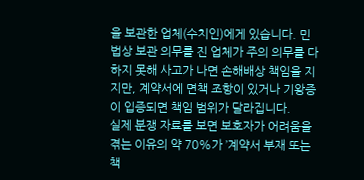을 보관한 업체(수치인)에게 있습니다. 민법상 보관 의무를 진 업체가 주의 의무를 다하지 못해 사고가 나면 손해배상 책임을 지지만, 계약서에 면책 조항이 있거나 기왕증이 입증되면 책임 범위가 달라집니다.
실제 분쟁 자료를 보면 보호자가 어려움을 겪는 이유의 약 70%가 ’계약서 부재 또는 책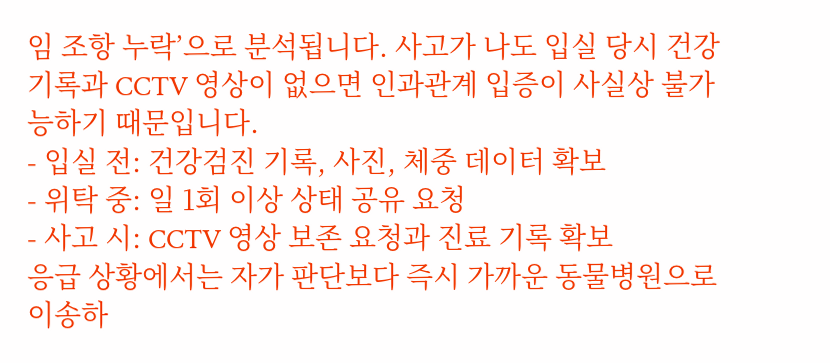임 조항 누락’으로 분석됩니다. 사고가 나도 입실 당시 건강 기록과 CCTV 영상이 없으면 인과관계 입증이 사실상 불가능하기 때문입니다.
- 입실 전: 건강검진 기록, 사진, 체중 데이터 확보
- 위탁 중: 일 1회 이상 상태 공유 요청
- 사고 시: CCTV 영상 보존 요청과 진료 기록 확보
응급 상황에서는 자가 판단보다 즉시 가까운 동물병원으로 이송하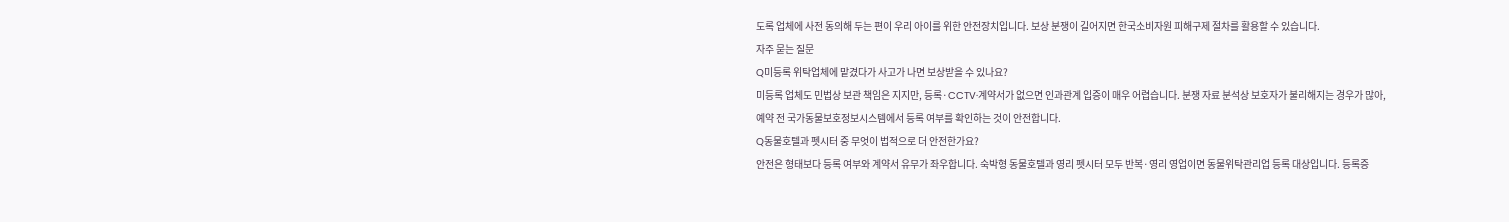도록 업체에 사전 동의해 두는 편이 우리 아이를 위한 안전장치입니다. 보상 분쟁이 길어지면 한국소비자원 피해구제 절차를 활용할 수 있습니다.
자주 묻는 질문
Q미등록 위탁업체에 맡겼다가 사고가 나면 보상받을 수 있나요?
미등록 업체도 민법상 보관 책임은 지지만, 등록·CCTV·계약서가 없으면 인과관계 입증이 매우 어렵습니다. 분쟁 자료 분석상 보호자가 불리해지는 경우가 많아, 예약 전 국가동물보호정보시스템에서 등록 여부를 확인하는 것이 안전합니다.
Q동물호텔과 펫시터 중 무엇이 법적으로 더 안전한가요?
안전은 형태보다 등록 여부와 계약서 유무가 좌우합니다. 숙박형 동물호텔과 영리 펫시터 모두 반복·영리 영업이면 동물위탁관리업 등록 대상입니다. 등록증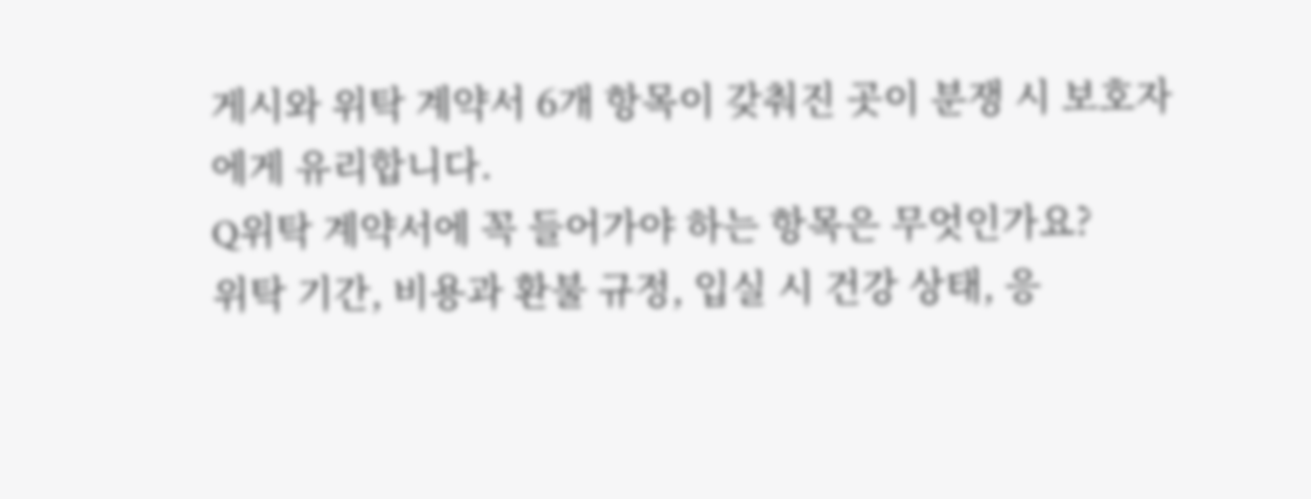게시와 위탁 계약서 6개 항목이 갖춰진 곳이 분쟁 시 보호자에게 유리합니다.
Q위탁 계약서에 꼭 들어가야 하는 항목은 무엇인가요?
위탁 기간, 비용과 환불 규정, 입실 시 건강 상태, 응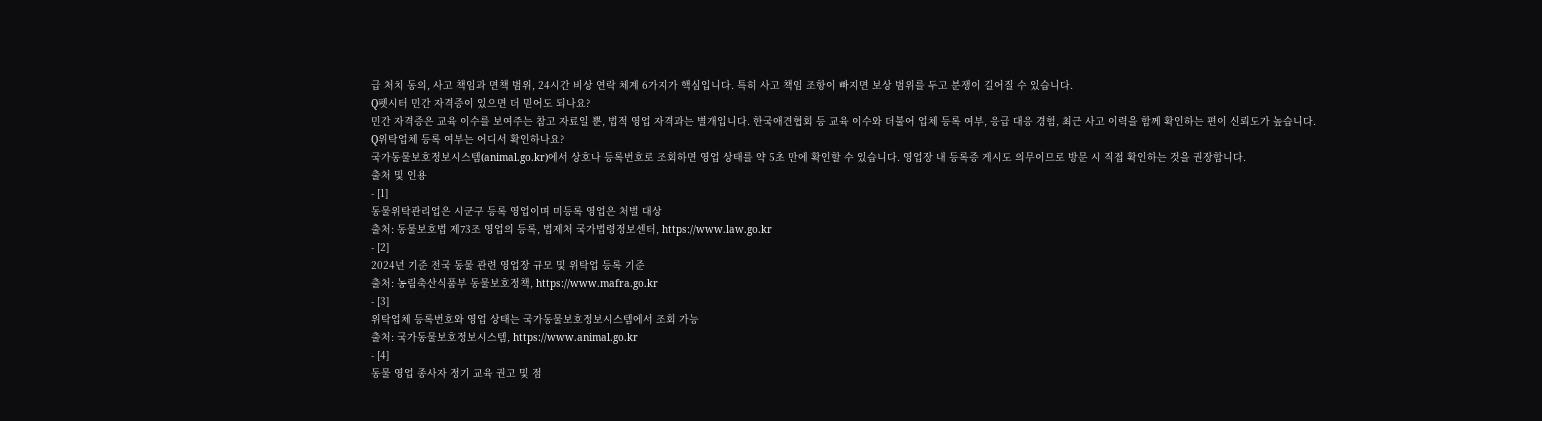급 처치 동의, 사고 책임과 면책 범위, 24시간 비상 연락 체계 6가지가 핵심입니다. 특히 사고 책임 조항이 빠지면 보상 범위를 두고 분쟁이 길어질 수 있습니다.
Q펫시터 민간 자격증이 있으면 더 믿어도 되나요?
민간 자격증은 교육 이수를 보여주는 참고 자료일 뿐, 법적 영업 자격과는 별개입니다. 한국애견협회 등 교육 이수와 더불어 업체 등록 여부, 응급 대응 경험, 최근 사고 이력을 함께 확인하는 편이 신뢰도가 높습니다.
Q위탁업체 등록 여부는 어디서 확인하나요?
국가동물보호정보시스템(animal.go.kr)에서 상호나 등록번호로 조회하면 영업 상태를 약 5초 만에 확인할 수 있습니다. 영업장 내 등록증 게시도 의무이므로 방문 시 직접 확인하는 것을 권장합니다.
출처 및 인용
- [1]
동물위탁관리업은 시군구 등록 영업이며 미등록 영업은 처벌 대상
출처: 동물보호법 제73조 영업의 등록, 법제처 국가법령정보센터, https://www.law.go.kr
- [2]
2024년 기준 전국 동물 관련 영업장 규모 및 위탁업 등록 기준
출처: 농림축산식품부 동물보호정책, https://www.mafra.go.kr
- [3]
위탁업체 등록번호와 영업 상태는 국가동물보호정보시스템에서 조회 가능
출처: 국가동물보호정보시스템, https://www.animal.go.kr
- [4]
동물 영업 종사자 정기 교육 권고 및 점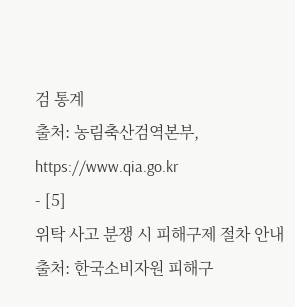검 통계
출처: 농림축산검역본부, https://www.qia.go.kr
- [5]
위탁 사고 분쟁 시 피해구제 절차 안내
출처: 한국소비자원 피해구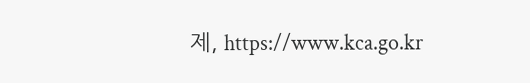제, https://www.kca.go.kr